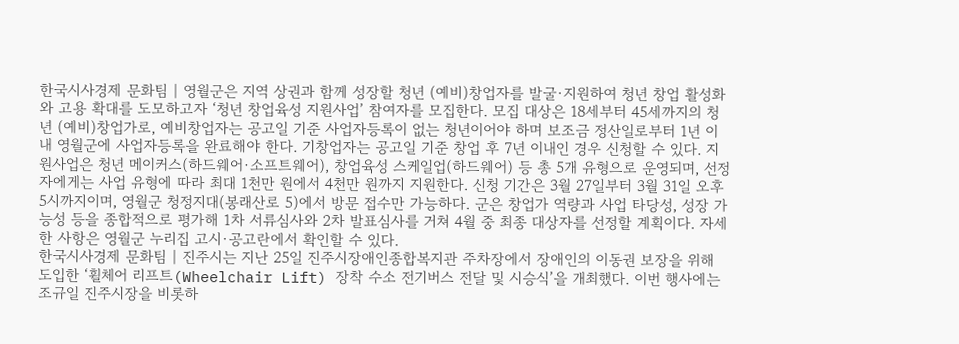한국시사경제 문화팀 | 영월군은 지역 상권과 함께 성장할 청년 (예비)창업자를 발굴·지원하여 청년 창업 활성화와 고용 확대를 도모하고자 ‘청년 창업육성 지원사업’ 참여자를 모집한다. 모집 대상은 18세부터 45세까지의 청년 (예비)창업가로, 예비창업자는 공고일 기준 사업자등록이 없는 청년이어야 하며 보조금 정산일로부터 1년 이내 영월군에 사업자등록을 완료해야 한다. 기창업자는 공고일 기준 창업 후 7년 이내인 경우 신청할 수 있다. 지원사업은 청년 메이커스(하드웨어·소프트웨어), 창업육성 스케일업(하드웨어) 등 총 5개 유형으로 운영되며, 선정자에게는 사업 유형에 따라 최대 1천만 원에서 4천만 원까지 지원한다. 신청 기간은 3월 27일부터 3월 31일 오후 5시까지이며, 영월군 청정지대(봉래산로 5)에서 방문 접수만 가능하다. 군은 창업가 역량과 사업 타당성, 성장 가능성 등을 종합적으로 평가해 1차 서류심사와 2차 발표심사를 거쳐 4월 중 최종 대상자를 선정할 계획이다. 자세한 사항은 영월군 누리집 고시·공고란에서 확인할 수 있다.
한국시사경제 문화팀 | 진주시는 지난 25일 진주시장애인종합복지관 주차장에서 장애인의 이동권 보장을 위해 도입한 ‘휠체어 리프트(Wheelchair Lift) 장착 수소 전기버스 전달 및 시승식’을 개최했다. 이번 행사에는 조규일 진주시장을 비롯하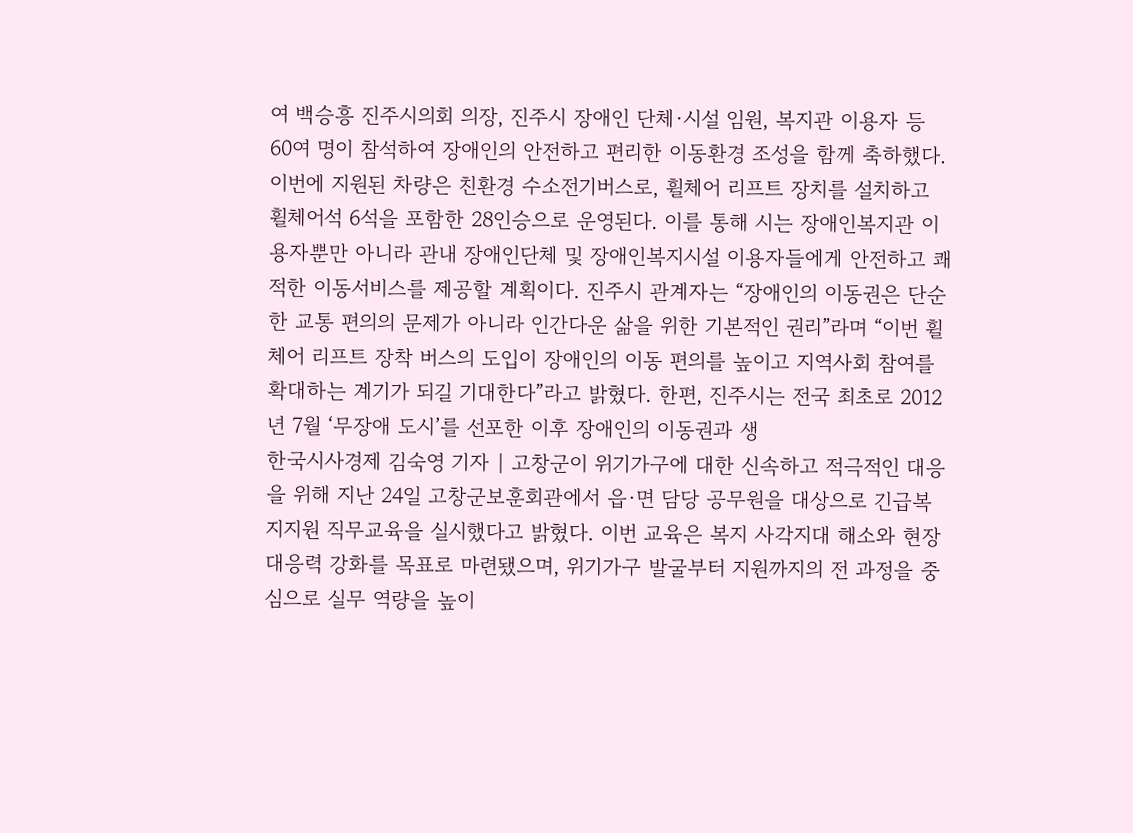여 백승흥 진주시의회 의장, 진주시 장애인 단체·시설 임원, 복지관 이용자 등 60여 명이 참석하여 장애인의 안전하고 편리한 이동환경 조성을 함께 축하했다. 이번에 지원된 차량은 친환경 수소전기버스로, 휠체어 리프트 장치를 설치하고 휠체어석 6석을 포함한 28인승으로 운영된다. 이를 통해 시는 장애인복지관 이용자뿐만 아니라 관내 장애인단체 및 장애인복지시설 이용자들에게 안전하고 쾌적한 이동서비스를 제공할 계획이다. 진주시 관계자는 “장애인의 이동권은 단순한 교통 편의의 문제가 아니라 인간다운 삶을 위한 기본적인 권리”라며 “이번 휠체어 리프트 장착 버스의 도입이 장애인의 이동 편의를 높이고 지역사회 참여를 확대하는 계기가 되길 기대한다”라고 밝혔다. 한편, 진주시는 전국 최초로 2012년 7월 ‘무장애 도시’를 선포한 이후 장애인의 이동권과 생
한국시사경제 김숙영 기자 | 고창군이 위기가구에 대한 신속하고 적극적인 대응을 위해 지난 24일 고창군보훈회관에서 읍·면 담당 공무원을 대상으로 긴급복지지원 직무교육을 실시했다고 밝혔다. 이번 교육은 복지 사각지대 해소와 현장 대응력 강화를 목표로 마련됐으며, 위기가구 발굴부터 지원까지의 전 과정을 중심으로 실무 역량을 높이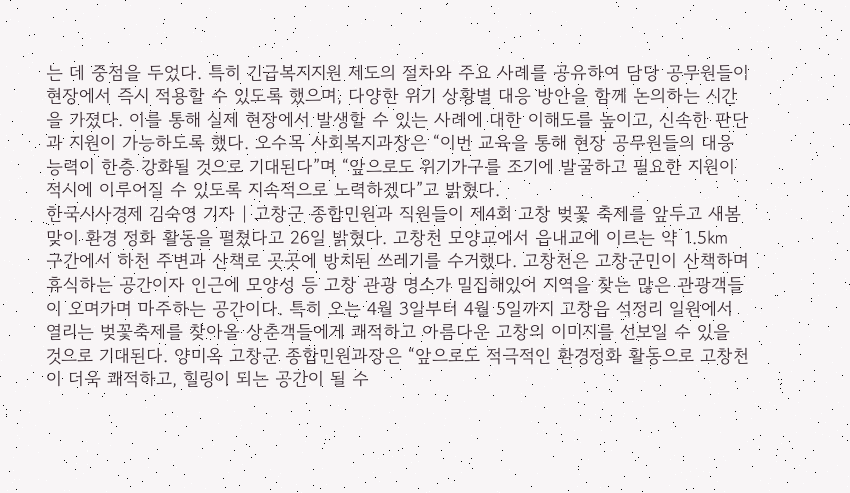는 데 중점을 두었다. 특히 긴급복지지원 제도의 절차와 주요 사례를 공유하여 담당 공무원들이 현장에서 즉시 적용할 수 있도록 했으며, 다양한 위기 상황별 대응 방안을 함께 논의하는 시간을 가졌다. 이를 통해 실제 현장에서 발생할 수 있는 사례에 대한 이해도를 높이고, 신속한 판단과 지원이 가능하도록 했다. 오수목 사회복지과장은 “이번 교육을 통해 현장 공무원들의 대응능력이 한층 강화될 것으로 기대된다”며 “앞으로도 위기가구를 조기에 발굴하고 필요한 지원이 적시에 이루어질 수 있도록 지속적으로 노력하겠다”고 밝혔다.
한국시사경제 김숙영 기자 | 고창군 종합민원과 직원들이 제4회 고창 벚꽃 축제를 앞두고 새봄맞이 환경 정화 활동을 펼쳤다고 26일 밝혔다. 고창천 모양교에서 읍내교에 이르는 약 1.5㎞ 구간에서 하천 주변과 산책로 곳곳에 방치된 쓰레기를 수거했다. 고창천은 고창군민이 산책하며 휴식하는 공간이자 인근에 모양성 등 고창 관광 명소가 밀집해있어 지역을 찾는 많은 관광객들이 오며가며 마주하는 공간이다. 특히 오는 4월 3일부터 4월 5일까지 고창읍 석정리 일원에서 열리는 벚꽃축제를 찾아올 상춘객들에게 쾌적하고 아름다운 고창의 이미지를 선보일 수 있을 것으로 기대된다. 양미옥 고창군 종합민원과장은 “앞으로도 적극적인 환경정화 활동으로 고창천이 더욱 쾌적하고, 힐링이 되는 공간이 될 수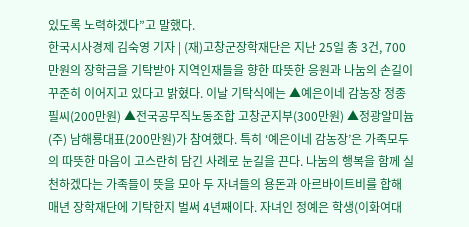있도록 노력하겠다”고 말했다.
한국시사경제 김숙영 기자 | (재)고창군장학재단은 지난 25일 총 3건, 700만원의 장학금을 기탁받아 지역인재들을 향한 따뜻한 응원과 나눔의 손길이 꾸준히 이어지고 있다고 밝혔다. 이날 기탁식에는 ▲예은이네 감농장 정종필씨(200만원) ▲전국공무직노동조합 고창군지부(300만원) ▲정광알미늄(주) 남해룡대표(200만원)가 참여했다. 특히 ‘예은이네 감농장’은 가족모두의 따뜻한 마음이 고스란히 담긴 사례로 눈길을 끈다. 나눔의 행복을 함께 실천하겠다는 가족들이 뜻을 모아 두 자녀들의 용돈과 아르바이트비를 합해 매년 장학재단에 기탁한지 벌써 4년째이다. 자녀인 정예은 학생(이화여대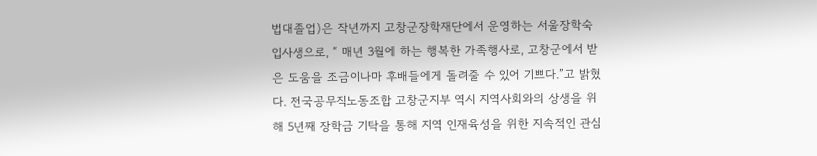법대졸업)은 작년까지 고창군장학재단에서 운영하는 서울장학숙 입사생으로, “ 매년 3월에 하는 행복한 가족행사로, 고창군에서 받은 도움을 조금이나마 후배들에게 돌려줄 수 있어 기쁘다.”고 밝혔다. 전국공무직노동조합 고창군지부 역시 지역사회와의 상생을 위해 5년째 장학금 기탁을 통해 지역 인재육성을 위한 지속적인 관심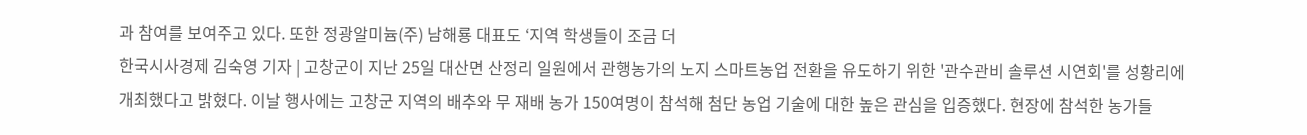과 참여를 보여주고 있다. 또한 정광알미늄(주) 남해룡 대표도 ‘지역 학생들이 조금 더
한국시사경제 김숙영 기자 | 고창군이 지난 25일 대산면 산정리 일원에서 관행농가의 노지 스마트농업 전환을 유도하기 위한 '관수관비 솔루션 시연회'를 성황리에 개최했다고 밝혔다. 이날 행사에는 고창군 지역의 배추와 무 재배 농가 150여명이 참석해 첨단 농업 기술에 대한 높은 관심을 입증했다. 현장에 참석한 농가들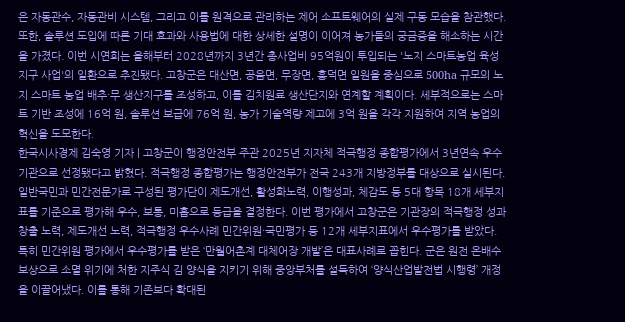은 자동관수, 자동관비 시스템, 그리고 이를 원격으로 관리하는 제어 소프트웨어의 실제 구동 모습을 참관했다. 또한, 솔루션 도입에 따른 기대 효과와 사용법에 대한 상세한 설명이 이어져 농가들의 궁금증을 해소하는 시간을 가졌다. 이번 시연회는 올해부터 2028년까지 3년간 총사업비 95억원이 투입되는 '노지 스마트농업 육성지구 사업'의 일환으로 추진됐다. 고창군은 대산면, 공음면, 무장면, 흥덕면 일원을 중심으로 500ha 규모의 노지 스마트 농업 배추·무 생산지구를 조성하고, 이를 김치원료 생산단지와 연계할 계획이다. 세부적으로는 스마트 기반 조성에 16억 원, 솔루션 보급에 76억 원, 농가 기술역량 제고에 3억 원을 각각 지원하여 지역 농업의 혁신을 도모한다.
한국시사경제 김숙영 기자 | 고창군이 행정안전부 주관 2025년 지자체 적극행정 종합평가에서 3년연속 우수기관으로 선정됐다고 밝혔다. 적극행정 종합평가는 행정안전부가 전국 243개 지방정부를 대상으로 실시된다. 일반국민과 민간전문가로 구성된 평가단이 제도개선, 활성화노력, 이행성과, 체감도 등 5대 항목 18개 세부지표를 기준으로 평가해 우수, 보통, 미흡으로 등급을 결정한다. 이번 평가에서 고창군은 기관장의 적극행정 성과창출 노력, 제도개선 노력, 적극행정 우수사례 민간위원·국민평가 등 12개 세부지표에서 우수평가를 받았다. 특히 민간위원 평가에서 우수평가를 받은 ‘만월어촌계 대체어장 개발’은 대표사례로 꼽힌다. 군은 원전 온배수 보상으로 소멸 위기에 처한 지주식 김 양식을 지키기 위해 중앙부처를 설득하여 ‘양식산업발전법 시행령’ 개정을 이끌어냈다. 이를 통해 기존보다 확대된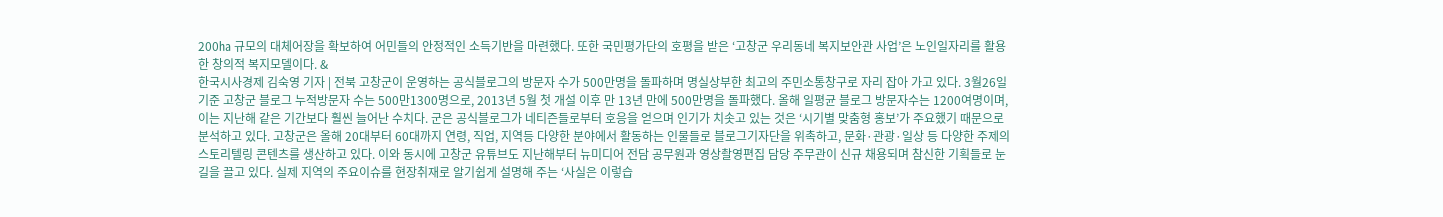200㏊ 규모의 대체어장을 확보하여 어민들의 안정적인 소득기반을 마련했다. 또한 국민평가단의 호평을 받은 ‘고창군 우리동네 복지보안관 사업’은 노인일자리를 활용한 창의적 복지모델이다. &
한국시사경제 김숙영 기자 | 전북 고창군이 운영하는 공식블로그의 방문자 수가 500만명을 돌파하며 명실상부한 최고의 주민소통창구로 자리 잡아 가고 있다. 3월26일 기준 고창군 블로그 누적방문자 수는 500만1300명으로, 2013년 5월 첫 개설 이후 만 13년 만에 500만명을 돌파했다. 올해 일평균 블로그 방문자수는 1200여명이며, 이는 지난해 같은 기간보다 훨씬 늘어난 수치다. 군은 공식블로그가 네티즌들로부터 호응을 얻으며 인기가 치솟고 있는 것은 ‘시기별 맞춤형 홍보’가 주요했기 때문으로 분석하고 있다. 고창군은 올해 20대부터 60대까지 연령, 직업, 지역등 다양한 분야에서 활동하는 인물들로 블로그기자단을 위촉하고, 문화·관광·일상 등 다양한 주제의 스토리텔링 콘텐츠를 생산하고 있다. 이와 동시에 고창군 유튜브도 지난해부터 뉴미디어 전담 공무원과 영상촬영편집 담당 주무관이 신규 채용되며 참신한 기획들로 눈길을 끌고 있다. 실제 지역의 주요이슈를 현장취재로 알기쉽게 설명해 주는 ‘사실은 이렇습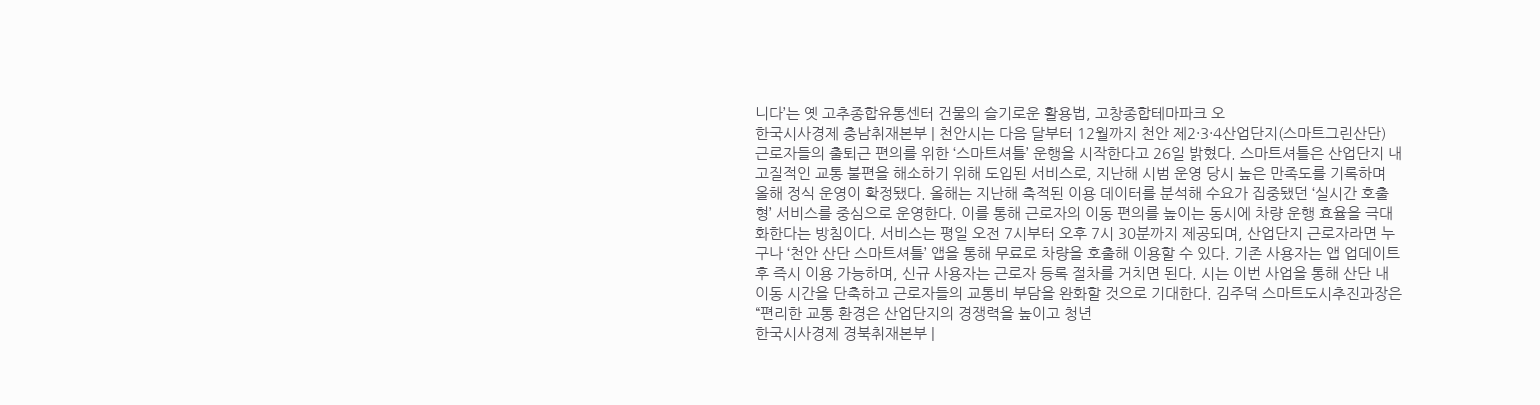니다’는 옛 고추종합유통센터 건물의 슬기로운 활용법, 고창종합테마파크 오
한국시사경제 충남취재본부 | 천안시는 다음 달부터 12월까지 천안 제2·3·4산업단지(스마트그린산단) 근로자들의 출퇴근 편의를 위한 ‘스마트셔틀’ 운행을 시작한다고 26일 밝혔다. 스마트셔틀은 산업단지 내 고질적인 교통 불편을 해소하기 위해 도입된 서비스로, 지난해 시범 운영 당시 높은 만족도를 기록하며 올해 정식 운영이 확정됐다. 올해는 지난해 축적된 이용 데이터를 분석해 수요가 집중됐던 ‘실시간 호출형’ 서비스를 중심으로 운영한다. 이를 통해 근로자의 이동 편의를 높이는 동시에 차량 운행 효율을 극대화한다는 방침이다. 서비스는 평일 오전 7시부터 오후 7시 30분까지 제공되며, 산업단지 근로자라면 누구나 ‘천안 산단 스마트셔틀’ 앱을 통해 무료로 차량을 호출해 이용할 수 있다. 기존 사용자는 앱 업데이트 후 즉시 이용 가능하며, 신규 사용자는 근로자 등록 절차를 거치면 된다. 시는 이번 사업을 통해 산단 내 이동 시간을 단축하고 근로자들의 교통비 부담을 완화할 것으로 기대한다. 김주덕 스마트도시추진과장은 “편리한 교통 환경은 산업단지의 경쟁력을 높이고 청년
한국시사경제 경북취재본부 |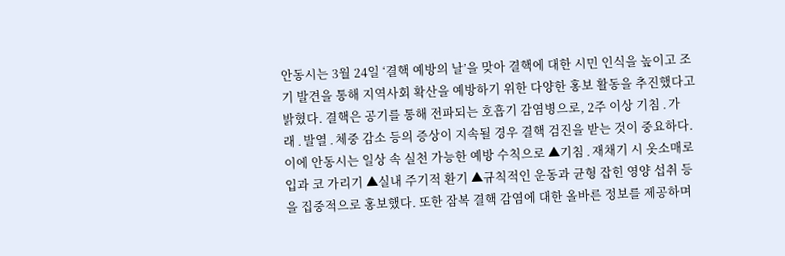안동시는 3월 24일 ‘결핵 예방의 날’을 맞아 결핵에 대한 시민 인식을 높이고 조기 발견을 통해 지역사회 확산을 예방하기 위한 다양한 홍보 활동을 추진했다고 밝혔다. 결핵은 공기를 통해 전파되는 호흡기 감염병으로, 2주 이상 기침․가래․발열․체중 감소 등의 증상이 지속될 경우 결핵 검진을 받는 것이 중요하다. 이에 안동시는 일상 속 실천 가능한 예방 수칙으로 ▲기침․재채기 시 옷소매로 입과 코 가리기 ▲실내 주기적 환기 ▲규칙적인 운동과 균형 잡힌 영양 섭취 등을 집중적으로 홍보했다. 또한 잠복 결핵 감염에 대한 올바른 정보를 제공하며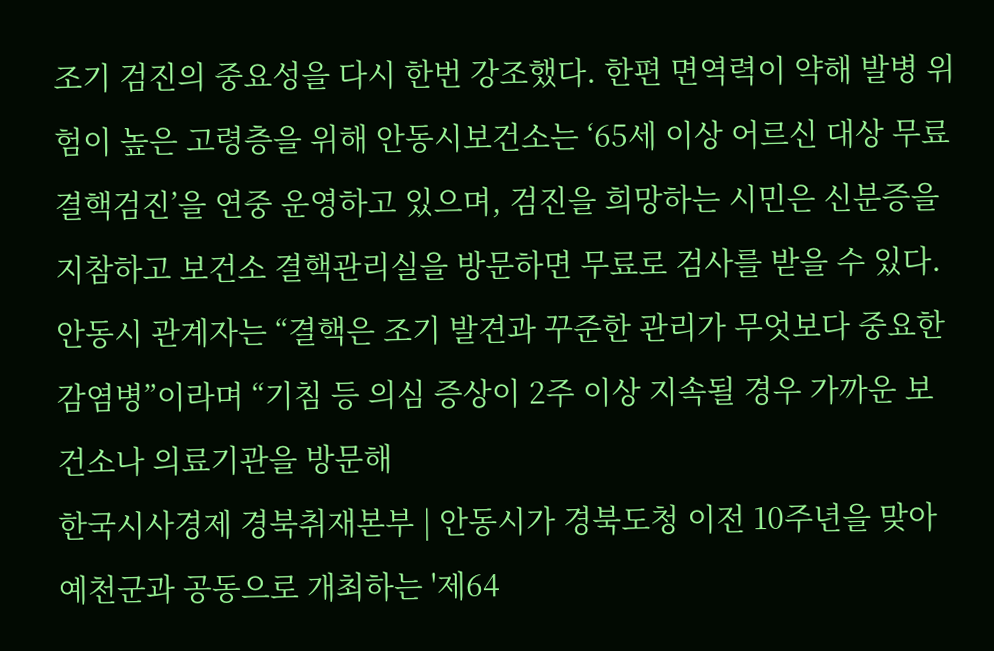조기 검진의 중요성을 다시 한번 강조했다. 한편 면역력이 약해 발병 위험이 높은 고령층을 위해 안동시보건소는 ‘65세 이상 어르신 대상 무료 결핵검진’을 연중 운영하고 있으며, 검진을 희망하는 시민은 신분증을 지참하고 보건소 결핵관리실을 방문하면 무료로 검사를 받을 수 있다. 안동시 관계자는 “결핵은 조기 발견과 꾸준한 관리가 무엇보다 중요한 감염병”이라며 “기침 등 의심 증상이 2주 이상 지속될 경우 가까운 보건소나 의료기관을 방문해
한국시사경제 경북취재본부 | 안동시가 경북도청 이전 10주년을 맞아 예천군과 공동으로 개최하는 '제64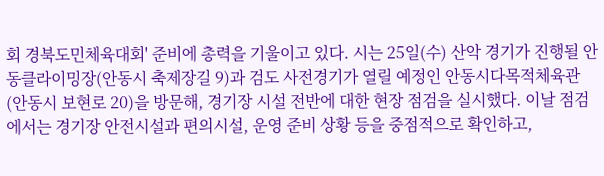회 경북도민체육대회' 준비에 총력을 기울이고 있다. 시는 25일(수) 산악 경기가 진행될 안동클라이밍장(안동시 축제장길 9)과 검도 사전경기가 열릴 예정인 안동시다목적체육관(안동시 보현로 20)을 방문해, 경기장 시설 전반에 대한 현장 점검을 실시했다. 이날 점검에서는 경기장 안전시설과 편의시설, 운영 준비 상황 등을 중점적으로 확인하고,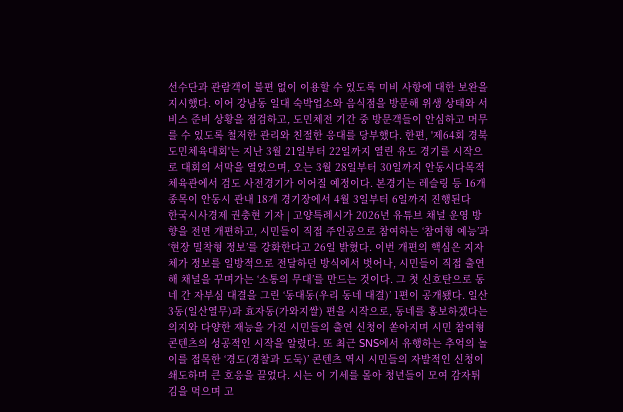선수단과 관람객이 불편 없이 이용할 수 있도록 미비 사항에 대한 보완을 지시했다. 이어 강남동 일대 숙박업소와 음식점을 방문해 위생 상태와 서비스 준비 상황을 점검하고, 도민체전 기간 중 방문객들이 안심하고 머무를 수 있도록 철저한 관리와 친절한 응대를 당부했다. 한편, '제64회 경북도민체육대회'는 지난 3월 21일부터 22일까지 열린 유도 경기를 시작으로 대회의 서막을 열었으며, 오는 3월 28일부터 30일까지 안동시다목적체육관에서 검도 사전경기가 이어질 예정이다. 본경기는 레슬링 등 16개 종목이 안동시 관내 18개 경기장에서 4월 3일부터 6일까지 진행된다
한국시사경제 권충현 기자 | 고양특례시가 2026년 유튜브 채널 운영 방향을 전면 개편하고, 시민들이 직접 주인공으로 참여하는 ‘참여형 예능’과 ‘현장 밀착형 정보’를 강화한다고 26일 밝혔다. 이번 개편의 핵심은 지자체가 정보를 일방적으로 전달하던 방식에서 벗어나, 시민들이 직접 출연해 채널을 꾸며가는 ‘소통의 무대’를 만드는 것이다. 그 첫 신호탄으로 동네 간 자부심 대결을 그린 ‘동대동(우리 동네 대결)’ 1편이 공개됐다. 일산3동(일산열무)과 효자동(가와지쌀) 편을 시작으로, 동네를 홍보하겠다는 의지와 다양한 재능을 가진 시민들의 출연 신청이 쏟아지며 시민 참여형 콘텐츠의 성공적인 시작을 알렸다. 또 최근 SNS에서 유행하는 추억의 놀이를 접목한 ‘경도(경찰과 도둑)’ 콘텐츠 역시 시민들의 자발적인 신청이 쇄도하며 큰 호응을 끌었다. 시는 이 기세를 몰아 청년들이 모여 감자튀김을 먹으며 고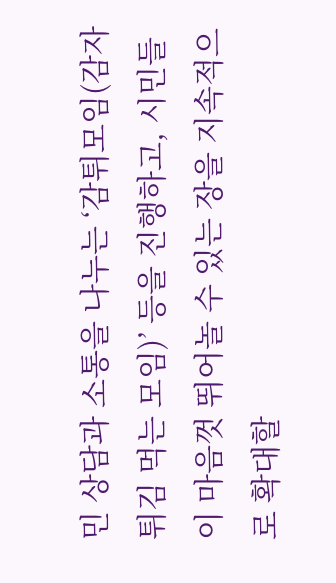민 상담과 소통을 나누는 ‘감튀모임(감자튀김 먹는 모임)’ 등을 진행하고, 시민들이 마음껏 뛰어놀 수 있는 장을 지속적으로 확대할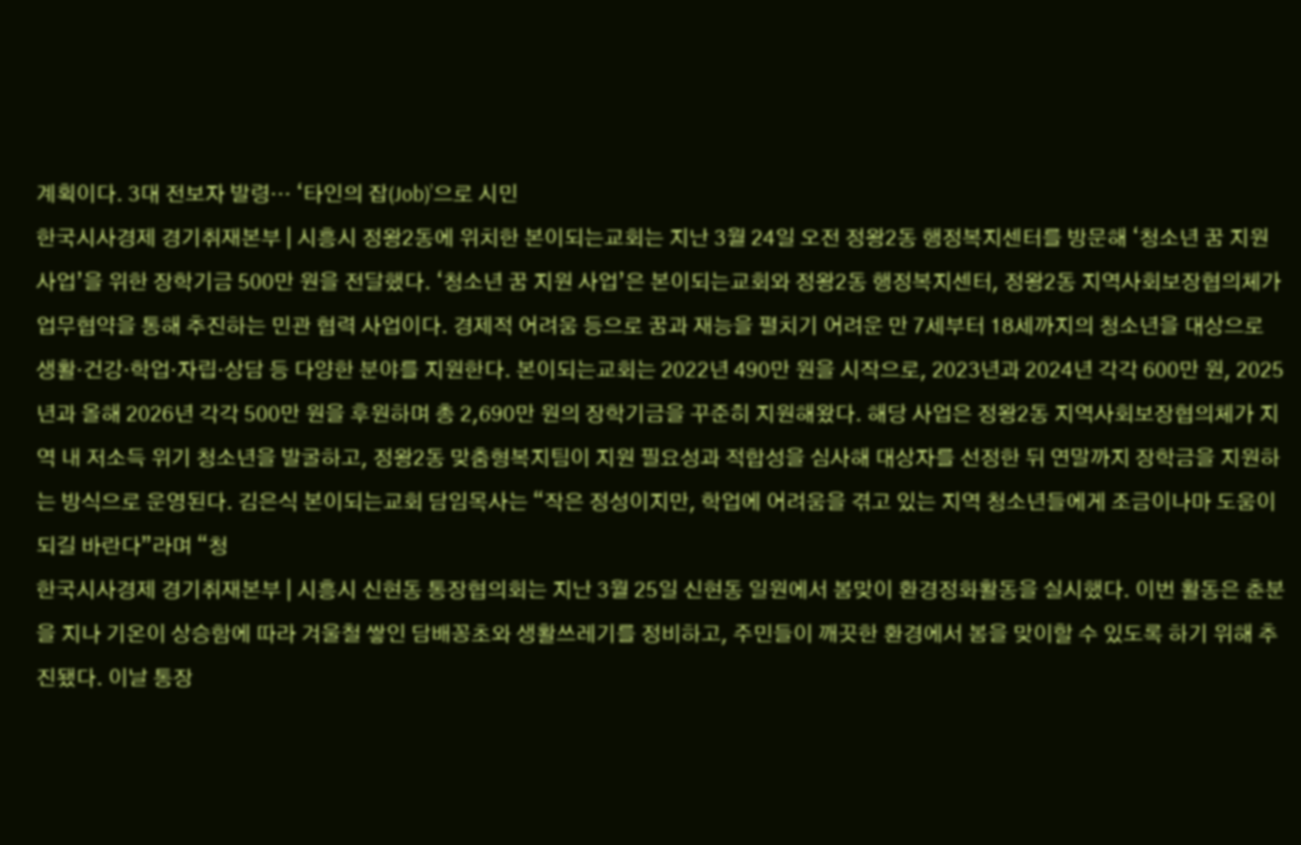계획이다. 3대 전보자 발령… ‘타인의 잡(Job)’으로 시민
한국시사경제 경기취재본부 | 시흥시 정왕2동에 위치한 본이되는교회는 지난 3월 24일 오전 정왕2동 행정복지센터를 방문해 ‘청소년 꿈 지원 사업’을 위한 장학기금 500만 원을 전달했다. ‘청소년 꿈 지원 사업’은 본이되는교회와 정왕2동 행정복지센터, 정왕2동 지역사회보장협의체가 업무협약을 통해 추진하는 민관 협력 사업이다. 경제적 어려움 등으로 꿈과 재능을 펼치기 어려운 만 7세부터 18세까지의 청소년을 대상으로 생활·건강·학업·자립·상담 등 다양한 분야를 지원한다. 본이되는교회는 2022년 490만 원을 시작으로, 2023년과 2024년 각각 600만 원, 2025년과 올해 2026년 각각 500만 원을 후원하며 총 2,690만 원의 장학기금을 꾸준히 지원해왔다. 해당 사업은 정왕2동 지역사회보장협의체가 지역 내 저소득 위기 청소년을 발굴하고, 정왕2동 맞춤형복지팀이 지원 필요성과 적합성을 심사해 대상자를 선정한 뒤 연말까지 장학금을 지원하는 방식으로 운영된다. 김은식 본이되는교회 담임목사는 “작은 정성이지만, 학업에 어려움을 겪고 있는 지역 청소년들에게 조금이나마 도움이 되길 바란다”라며 “청
한국시사경제 경기취재본부 | 시흥시 신현동 통장협의회는 지난 3월 25일 신현동 일원에서 봄맞이 환경정화활동을 실시했다. 이번 활동은 춘분을 지나 기온이 상승함에 따라 겨울철 쌓인 담배꽁초와 생활쓰레기를 정비하고, 주민들이 깨끗한 환경에서 봄을 맞이할 수 있도록 하기 위해 추진됐다. 이날 통장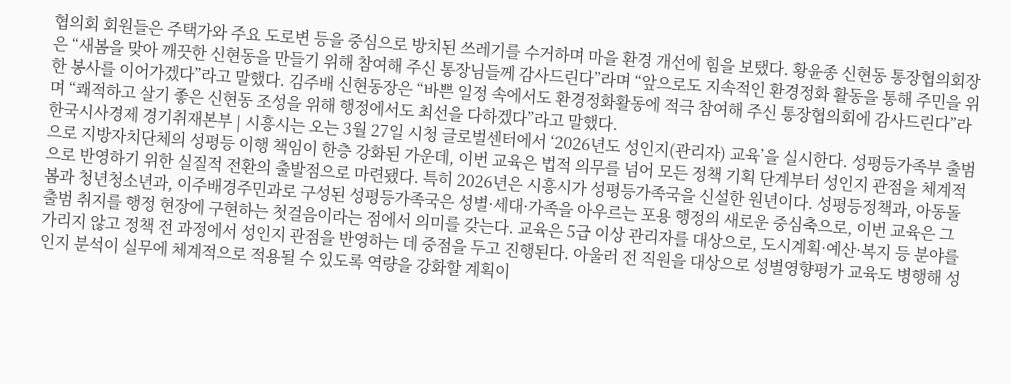협의회 회원들은 주택가와 주요 도로변 등을 중심으로 방치된 쓰레기를 수거하며 마을 환경 개선에 힘을 보탰다. 황윤종 신현동 통장협의회장은 “새봄을 맞아 깨끗한 신현동을 만들기 위해 참여해 주신 통장님들께 감사드린다”라며 “앞으로도 지속적인 환경정화 활동을 통해 주민을 위한 봉사를 이어가겠다”라고 말했다. 김주배 신현동장은 “바쁜 일정 속에서도 환경정화활동에 적극 참여해 주신 통장협의회에 감사드린다”라며 “쾌적하고 살기 좋은 신현동 조성을 위해 행정에서도 최선을 다하겠다”라고 말했다.
한국시사경제 경기취재본부 | 시흥시는 오는 3월 27일 시청 글로벌센터에서 ‘2026년도 성인지(관리자) 교육’을 실시한다. 성평등가족부 출범으로 지방자치단체의 성평등 이행 책임이 한층 강화된 가운데, 이번 교육은 법적 의무를 넘어 모든 정책 기획 단계부터 성인지 관점을 체계적으로 반영하기 위한 실질적 전환의 출발점으로 마련됐다. 특히 2026년은 시흥시가 성평등가족국을 신설한 원년이다. 성평등정책과, 아동돌봄과 청년청소년과, 이주배경주민과로 구성된 성평등가족국은 성별·세대·가족을 아우르는 포용 행정의 새로운 중심축으로, 이번 교육은 그 출범 취지를 행정 현장에 구현하는 첫걸음이라는 점에서 의미를 갖는다. 교육은 5급 이상 관리자를 대상으로, 도시계획·예산·복지 등 분야를 가리지 않고 정책 전 과정에서 성인지 관점을 반영하는 데 중점을 두고 진행된다. 아울러 전 직원을 대상으로 성별영향평가 교육도 병행해 성인지 분석이 실무에 체계적으로 적용될 수 있도록 역량을 강화할 계획이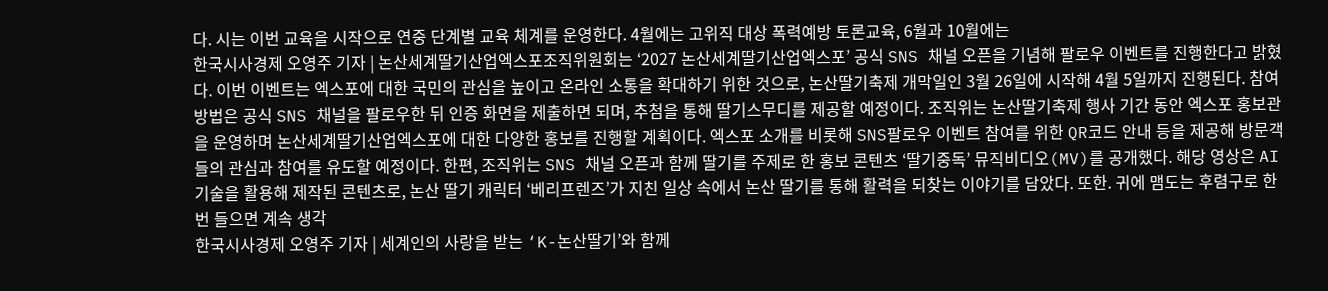다. 시는 이번 교육을 시작으로 연중 단계별 교육 체계를 운영한다. 4월에는 고위직 대상 폭력예방 토론교육, 6월과 10월에는
한국시사경제 오영주 기자 | 논산세계딸기산업엑스포조직위원회는 ‘2027 논산세계딸기산업엑스포’ 공식 SNS 채널 오픈을 기념해 팔로우 이벤트를 진행한다고 밝혔다. 이번 이벤트는 엑스포에 대한 국민의 관심을 높이고 온라인 소통을 확대하기 위한 것으로, 논산딸기축제 개막일인 3월 26일에 시작해 4월 5일까지 진행된다. 참여 방법은 공식 SNS 채널을 팔로우한 뒤 인증 화면을 제출하면 되며, 추첨을 통해 딸기스무디를 제공할 예정이다. 조직위는 논산딸기축제 행사 기간 동안 엑스포 홍보관을 운영하며 논산세계딸기산업엑스포에 대한 다양한 홍보를 진행할 계획이다. 엑스포 소개를 비롯해 SNS팔로우 이벤트 참여를 위한 QR코드 안내 등을 제공해 방문객들의 관심과 참여를 유도할 예정이다. 한편, 조직위는 SNS 채널 오픈과 함께 딸기를 주제로 한 홍보 콘텐츠 ‘딸기중독’ 뮤직비디오(MV)를 공개했다. 해당 영상은 AI 기술을 활용해 제작된 콘텐츠로, 논산 딸기 캐릭터 ‘베리프렌즈’가 지친 일상 속에서 논산 딸기를 통해 활력을 되찾는 이야기를 담았다. 또한. 귀에 맴도는 후렴구로 한 번 들으면 계속 생각
한국시사경제 오영주 기자 | 세계인의 사랑을 받는 ‘K-논산딸기’와 함께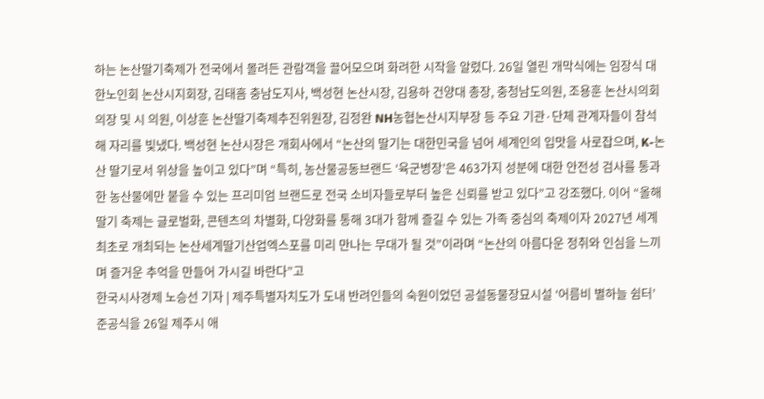하는 논산딸기축제가 전국에서 몰려든 관람객을 끌어모으며 화려한 시작을 알렸다. 26일 열린 개막식에는 임장식 대한노인회 논산시지회장, 김태흠 충남도지사, 백성현 논산시장, 김용하 건양대 총장, 충청남도의원, 조용훈 논산시의회의장 및 시 의원, 이상훈 논산딸기축제추진위원장, 김정완 NH농협논산시지부장 등 주요 기관·단체 관계자들이 참석해 자리를 빛냈다. 백성현 논산시장은 개회사에서 “논산의 딸기는 대한민국을 넘어 세계인의 입맛을 사로잡으며, K-논산 딸기로서 위상을 높이고 있다”며 “특히, 농산물공동브랜드 ‘육군병장’은 463가지 성분에 대한 안전성 검사를 통과한 농산물에만 붙을 수 있는 프리미엄 브랜드로 전국 소비자들로부터 높은 신뢰를 받고 있다”고 강조했다. 이어 “올해 딸기 축제는 글로벌화, 콘텐츠의 차별화, 다양화를 통해 3대가 함께 즐길 수 있는 가족 중심의 축제이자 2027년 세계 최초로 개최되는 논산세계딸기산업엑스포를 미리 만나는 무대가 될 것”이라며 “논산의 아름다운 정취와 인심을 느끼며 즐거운 추억을 만들어 가시길 바란다”고
한국시사경제 노승선 기자 | 제주특별자치도가 도내 반려인들의 숙원이었던 공설동물장묘시설 ‘어름비 별하늘 쉼터’ 준공식을 26일 제주시 애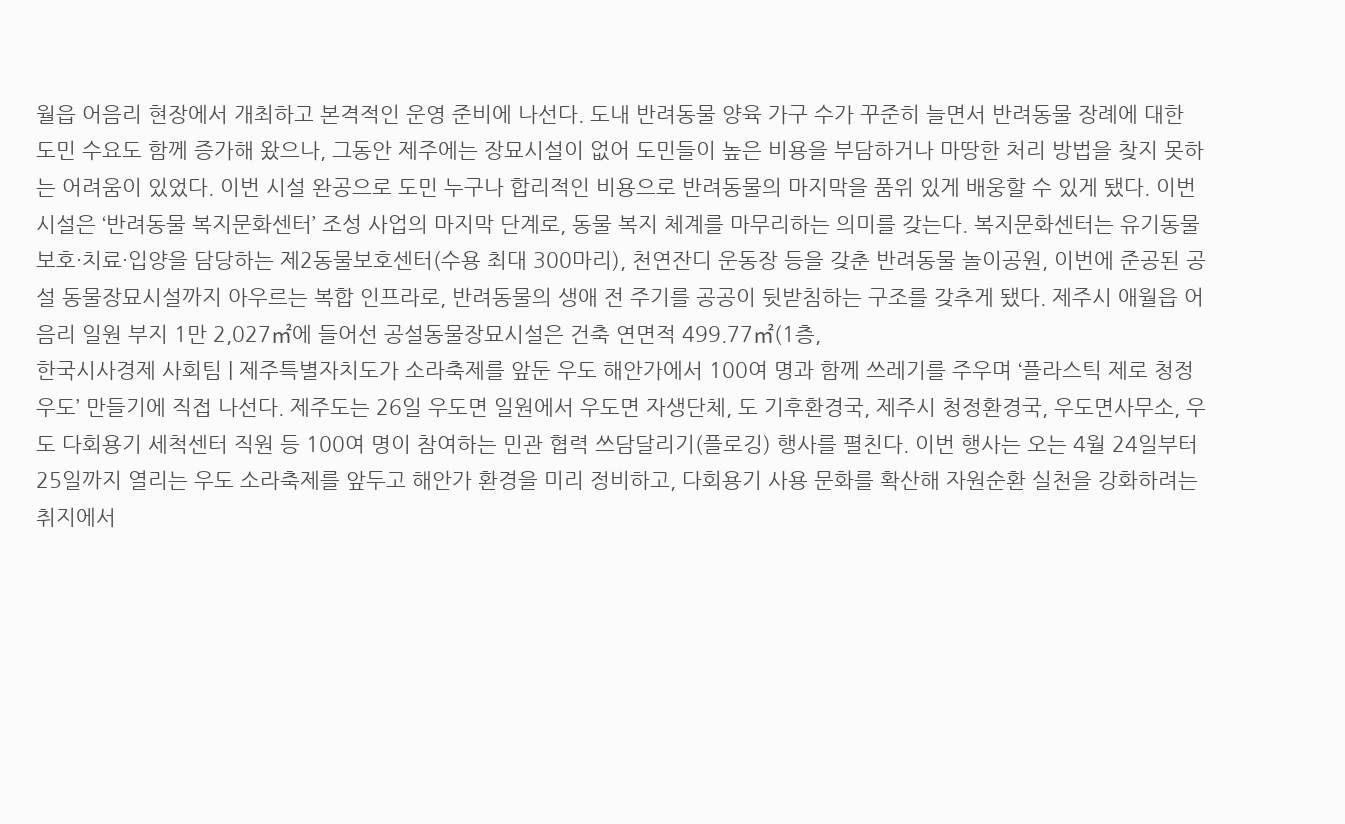월읍 어음리 현장에서 개최하고 본격적인 운영 준비에 나선다. 도내 반려동물 양육 가구 수가 꾸준히 늘면서 반려동물 장례에 대한 도민 수요도 함께 증가해 왔으나, 그동안 제주에는 장묘시설이 없어 도민들이 높은 비용을 부담하거나 마땅한 처리 방법을 찾지 못하는 어려움이 있었다. 이번 시설 완공으로 도민 누구나 합리적인 비용으로 반려동물의 마지막을 품위 있게 배웅할 수 있게 됐다. 이번 시설은 ‘반려동물 복지문화센터’ 조성 사업의 마지막 단계로, 동물 복지 체계를 마무리하는 의미를 갖는다. 복지문화센터는 유기동물 보호·치료·입양을 담당하는 제2동물보호센터(수용 최대 300마리), 천연잔디 운동장 등을 갖춘 반려동물 놀이공원, 이번에 준공된 공설 동물장묘시설까지 아우르는 복합 인프라로, 반려동물의 생애 전 주기를 공공이 뒷받침하는 구조를 갖추게 됐다. 제주시 애월읍 어음리 일원 부지 1만 2,027㎡에 들어선 공설동물장묘시설은 건축 연면적 499.77㎡(1층,
한국시사경제 사회팀 | 제주특별자치도가 소라축제를 앞둔 우도 해안가에서 100여 명과 함께 쓰레기를 주우며 ‘플라스틱 제로 청정우도’ 만들기에 직접 나선다. 제주도는 26일 우도면 일원에서 우도면 자생단체, 도 기후환경국, 제주시 청정환경국, 우도면사무소, 우도 다회용기 세척센터 직원 등 100여 명이 참여하는 민관 협력 쓰담달리기(플로깅) 행사를 펼친다. 이번 행사는 오는 4월 24일부터 25일까지 열리는 우도 소라축제를 앞두고 해안가 환경을 미리 정비하고, 다회용기 사용 문화를 확산해 자원순환 실천을 강화하려는 취지에서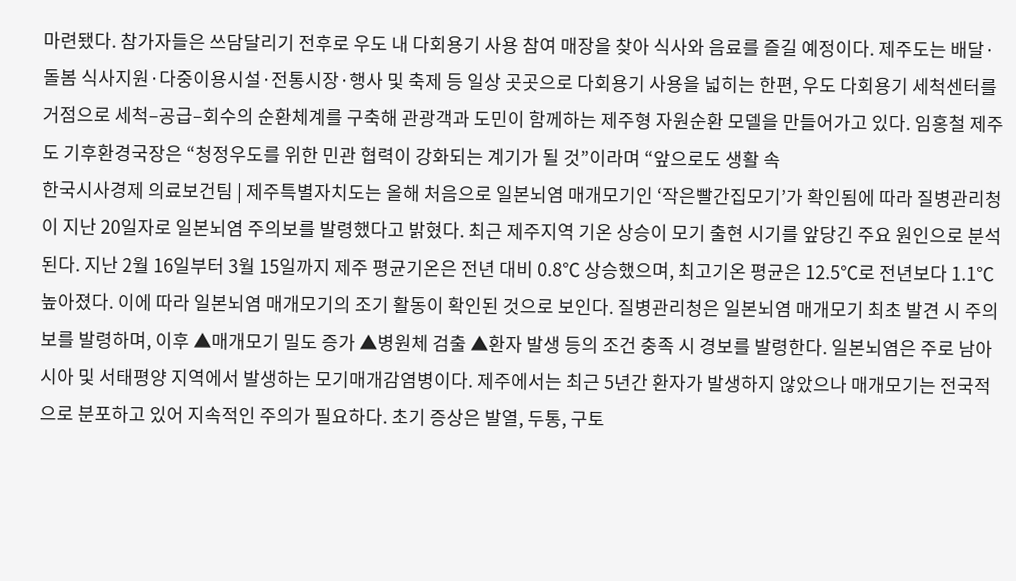마련됐다. 참가자들은 쓰담달리기 전후로 우도 내 다회용기 사용 참여 매장을 찾아 식사와 음료를 즐길 예정이다. 제주도는 배달·돌봄 식사지원·다중이용시설·전통시장·행사 및 축제 등 일상 곳곳으로 다회용기 사용을 넓히는 한편, 우도 다회용기 세척센터를 거점으로 세척–공급–회수의 순환체계를 구축해 관광객과 도민이 함께하는 제주형 자원순환 모델을 만들어가고 있다. 임홍철 제주도 기후환경국장은 “청정우도를 위한 민관 협력이 강화되는 계기가 될 것”이라며 “앞으로도 생활 속
한국시사경제 의료보건팀 | 제주특별자치도는 올해 처음으로 일본뇌염 매개모기인 ‘작은빨간집모기’가 확인됨에 따라 질병관리청이 지난 20일자로 일본뇌염 주의보를 발령했다고 밝혔다. 최근 제주지역 기온 상승이 모기 출현 시기를 앞당긴 주요 원인으로 분석된다. 지난 2월 16일부터 3월 15일까지 제주 평균기온은 전년 대비 0.8℃ 상승했으며, 최고기온 평균은 12.5℃로 전년보다 1.1℃ 높아졌다. 이에 따라 일본뇌염 매개모기의 조기 활동이 확인된 것으로 보인다. 질병관리청은 일본뇌염 매개모기 최초 발견 시 주의보를 발령하며, 이후 ▲매개모기 밀도 증가 ▲병원체 검출 ▲환자 발생 등의 조건 충족 시 경보를 발령한다. 일본뇌염은 주로 남아시아 및 서태평양 지역에서 발생하는 모기매개감염병이다. 제주에서는 최근 5년간 환자가 발생하지 않았으나 매개모기는 전국적으로 분포하고 있어 지속적인 주의가 필요하다. 초기 증상은 발열, 두통, 구토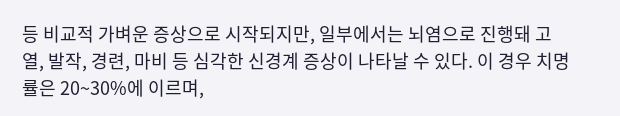등 비교적 가벼운 증상으로 시작되지만, 일부에서는 뇌염으로 진행돼 고열, 발작, 경련, 마비 등 심각한 신경계 증상이 나타날 수 있다. 이 경우 치명률은 20~30%에 이르며,